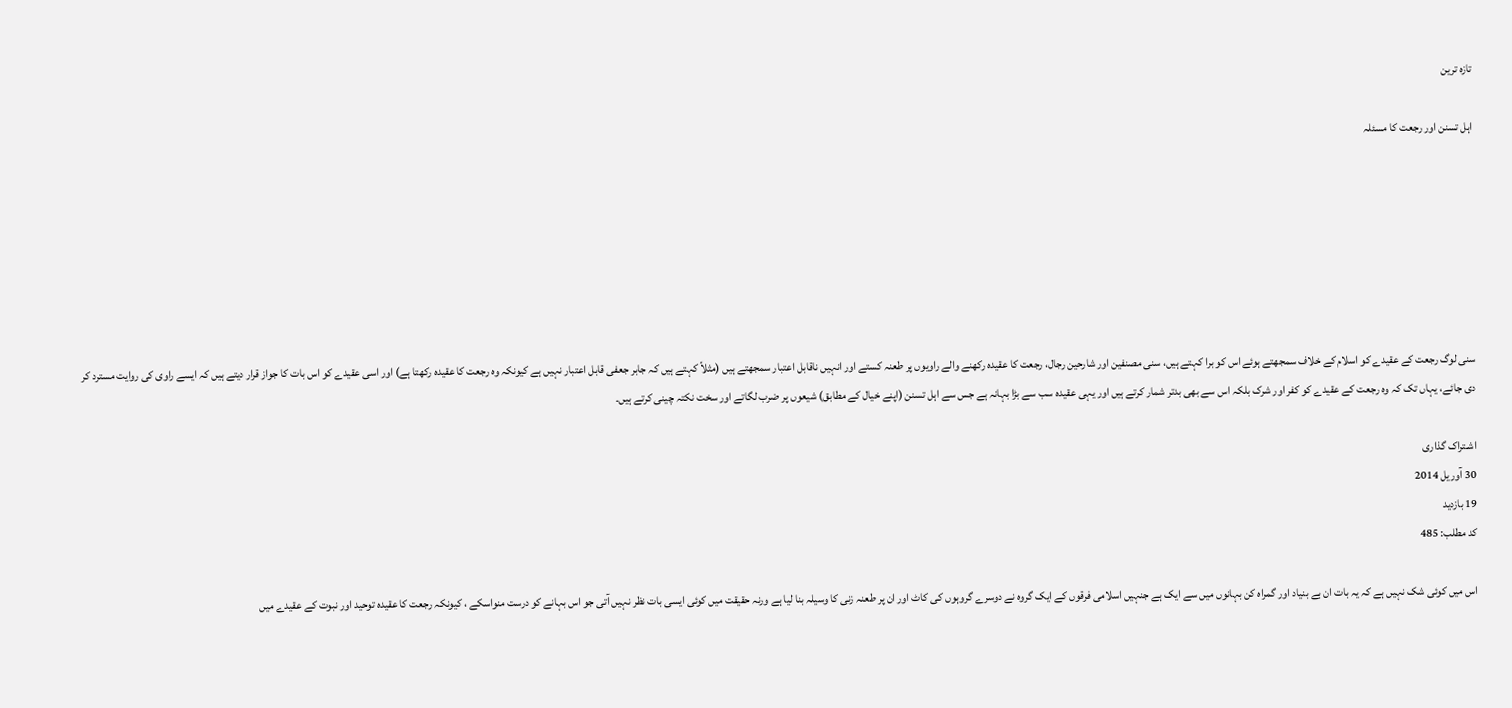تازہ ترین

اہل تسنن اور رجعت کا مسئلہ







سنی لوگ رجعت کے عقیدے کو اسلام کے خلاف سمجھتے ہوئے اس کو برا کہتے ہیں، سنی مصنفین اور شارحین رجال، رجعت کا عقیدہ رکھنے والے راویوں پر طعنہ کستے اور انہیں ناقابل اعتبار سمجھتے ہیں (مثلاً کہتے ہیں کہ جابر جعفی قابل اعتبار نہیں ہے کیونکہ وہ رجعت کا عقیدہ رکھتا ہے) اور اسی عقیدے کو اس بات کا جواز قرار دیتے ہیں کہ ایسے راوی کی روایت مسترد کر دی جائے، یہاں تک کہ وہ رجعت کے عقیدے کو کفر اور شرک بلکہ اس سے بھی بدتر شمار کرتے ہیں اور یہی عقیدہ سب سے بڑا بہانہ ہے جس سے اہل تسنن (اپنے خیال کے مطابق) شیعوں پر ضرب لگاتے اور سخت نکتہ چینی کرتے ہیں۔

اشـتراک گذاری
30 آوریل 2014
19 بازدید
کد مطلب: 485

اس میں کوئی شک نہیں ہے کہ یہ بات ان بے بنیاد اور گمراہ کن بہانوں میں سے ایک ہے جنہیں اسلامی فرقوں کے ایک گروہ نے دوسرے گروہوں کی کاٹ اور ان پر طعنہ زنی کا وسیلہ بنا لیا ہے ورنہ حقیقت میں کوئی ایسی بات نظر نہیں آتی جو اس بہانے کو درست منواسکے ، کیونکہ رجعت کا عقیدہ توحید اور نبوت کے عقیدے میں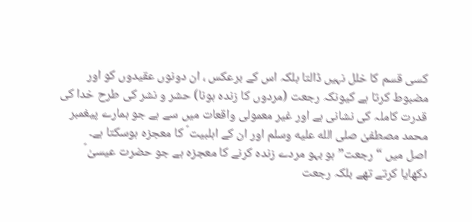کسی قسم کا خلل نہیں ڈالتا بلکہ اس کے برعکس ، ان دونوں عقیدوں کو اور مضبوط کرتا ہے کیونکہ رجعت (مردوں کا زندہ ہونا) حشر و نشر کی طرح خدا کی قدرت کاملہ کی نشانی ہے اور غیر معمولی واقعات میں سے ہے جو ہمارے پیغمبر محمد مصطفیٰ صلى الله عليه وسلم اور ان کے اہلبیت ؑ کا معجزہ ہوسکتا ہے۔
اصل میں “رجعت” ہو بہو مردے زندہ کرنے کا معجزہ ہے جو حضرت عیسیٰ ؑ دکھایا کرتے تھے بلکہ رجعت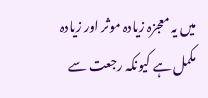میں یہ معجزہ زیادہ موثر اور زیادہ مکمل ہے کیونکہ رجعت سے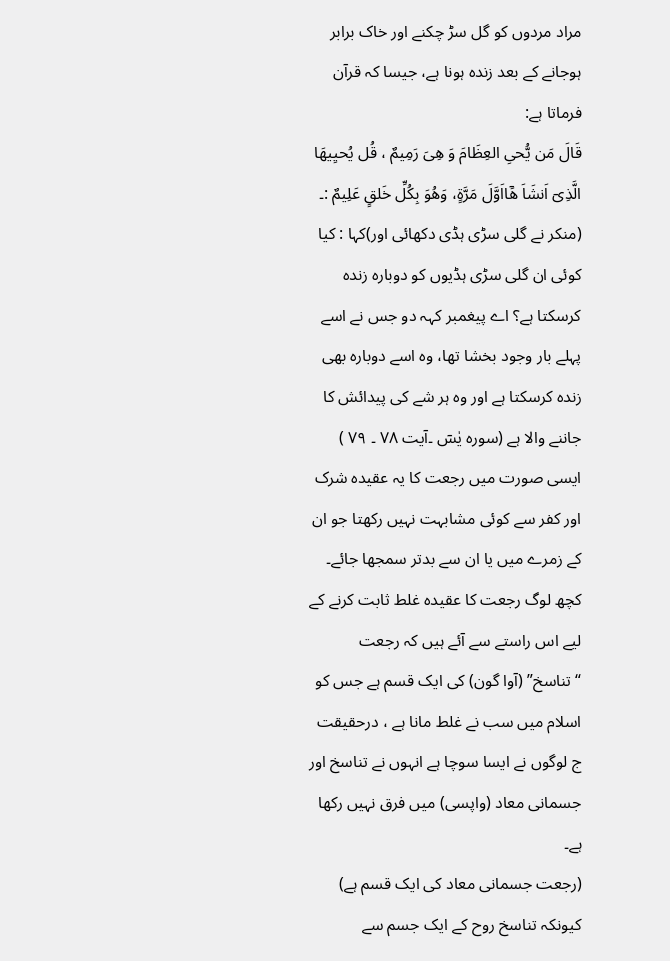مراد مردوں کو گل سڑ چکنے اور خاک برابر ہوجانے کے بعد زندہ ہونا ہے، جیسا کہ قرآن فرماتا ہے:
قَالَ مَن یُّحیِ العِظَامَ وَ ھِیَ رَمِیمٌ ، قُل یُحیِیھَا الَّذِیٓ اَنشَاَ ھَٓااَوَّلَ مَرَّۃٍ، وَھُوَ بِکُلِّ خَلقٍ عَلِیمٌ :۔ (منکر نے گلی سڑی ہڈی دکھائی اور)کہا : کیا کوئی ان گلی سڑی ہڈیوں کو دوبارہ زندہ کرسکتا ہے؟ اے پیغمبر کہہ دو جس نے اسے پہلے بار وجود بخشا تھا، وہ اسے دوبارہ بھی زندہ کرسکتا ہے اور وہ ہر شے کی پیدائش کا جاننے والا ہے (سورہ یٰسٓ ۔آیت ۷۸ ۔ ۷۹ )
ایسی صورت میں رجعت کا یہ عقیدہ شرک اور کفر سے کوئی مشابہت نہیں رکھتا جو ان کے زمرے میں یا ان سے بدتر سمجھا جائے۔
کچھ لوگ رجعت کا عقیدہ غلط ثابت کرنے کے لیے اس راستے سے آئے ہیں کہ رجعت “تناسخ” (آوا گون) کی ایک قسم ہے جس کو اسلام میں سب نے غلط مانا ہے ، درحقیقت ج لوگوں نے ایسا سوچا ہے انہوں نے تناسخ اور جسمانی معاد (واپسی) میں فرق نہیں رکھا ہے۔
(رجعت جسمانی معاد کی ایک قسم ہے) کیونکہ تناسخ روح کے ایک جسم سے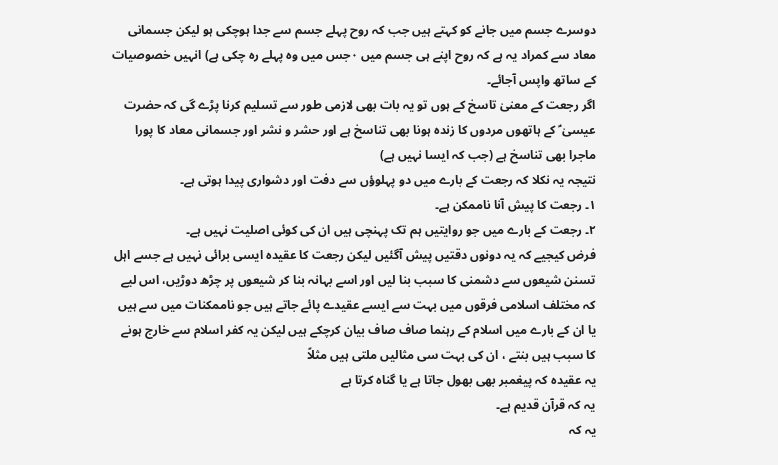دوسرے جسم میں جانے کو کہتے ہیں جب کہ روح پہلے جسم سے جدا ہوچکی ہو لیکن جسمانی معاد سے کمراد یہ ہے کہ روح اپنے ہی جسم میں ۰جس میں وہ پہلے رہ چکی ہے) انہیں خصوصیات کے ساتھ واپس آجائے۔
اگر رجعت کے معنیٰ تاسخ کے ہوں تو یہ بات بھی لازمی طور سے تسلیم کرنا پڑے گی کہ حضرت عیسیٰ ؑ کے ہاتھوں مردوں کا زندہ ہونا بھی تناسخ ہے اور حشر و نشر اور جسمانی معاد کا پورا ماجرا بھی تناسخ ہے (جب کہ ایسا نہیں ہے)
نتیجہ یہ نکلا کہ رجعت کے بارے میں دو پہلوؤں سے دفت اور دشواری پیدا ہوتی ہے۔
۱۔ رجعت کا پیش آنا ناممکن ہے۔
۲۔ رجعت کے بارے میں جو روایتیں ہم تک پہنچی ہیں ان کی کوئی اصلیت نہیں ہے۔
فرض کیجیے کہ یہ دونوں دقتیں پیش آگئیں لیکن رجعت کا عقیدہ ایسی برائی نہیں ہے جسے اہل تسنن شیعوں سے دشمنی کا سبب بنا لیں اور اسے بہانہ بنا کر شیعوں پر چڑھ دوڑیں، اس لیے کہ مختلف اسلامی فرقوں میں بہت سے ایسے عقیدے پائے جاتے ہیں جو ناممکنات میں سے ہیں یا ان کے بارے میں اسلام کے رہنما صاف صاف بیان کرچکے ہیں لیکن یہ کفر اسلام سے خارج ہونے کا سبب ہیں بنتے ، ان کی بہت سی مثالیں ملتی ہیں مثلاً
یہ عقیدہ کہ پیغمبر بھی بھول جاتا ہے یا گناہ کرتا ہے
یہ کہ قرآن قدیم ہے۔
یہ کہ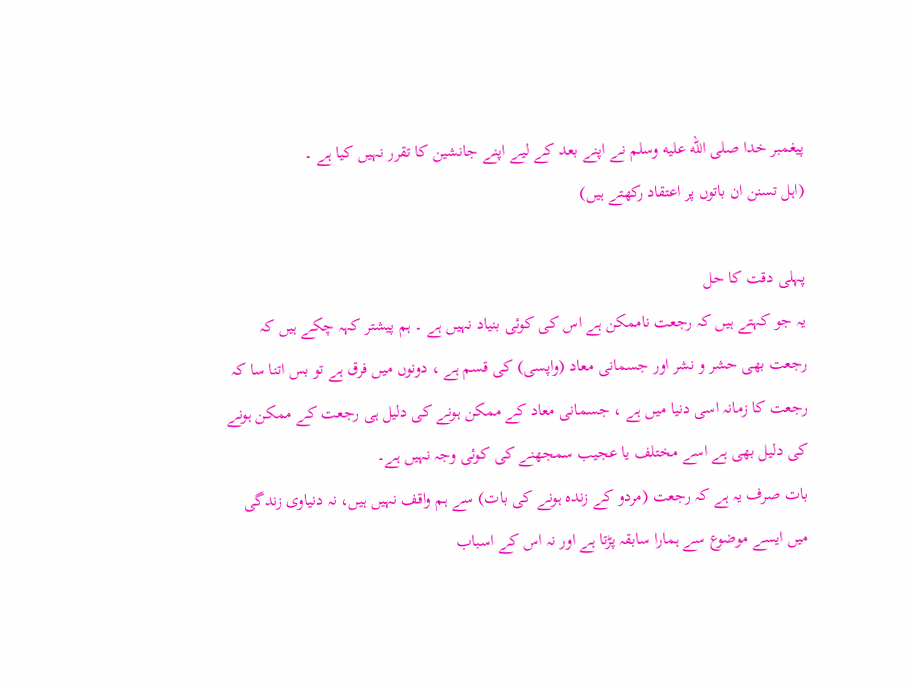پیغمبر خدا صلى الله عليه وسلم نے اپنے بعد کے لیے اپنے جانشین کا تقرر نہیں کیا ہے ۔
(اہل تسنن ان باتوں پر اعتقاد رکھتے ہیں)

پہلی دقت کا حل
یہ جو کہتے ہیں کہ رجعت ناممکن ہے اس کی کوئی بنیاد نہیں ہے ۔ ہم پیشتر کہہ چکے ہیں کہ رجعت بھی حشر و نشر اور جسمانی معاد (واپسی) کی قسم ہے ، دونوں میں فرق ہے تو بس اتنا سا کہ رجعت کا زمانہ اسی دنیا میں ہے ، جسمانی معاد کے ممکن ہونے کی دلیل ہی رجعت کے ممکن ہونے کی دلیل بھی ہے اسے مختلف یا عجیب سمجھنے کی کوئی وجہ نہیں ہے۔
بات صرف یہ ہے کہ رجعت (مردو کے زندہ ہونے کی بات) سے ہم واقف نہیں ہیں، نہ دنیاوی زندگی میں ایسے موضوع سے ہمارا سابقہ پڑتا ہے اور نہ اس کے اسباب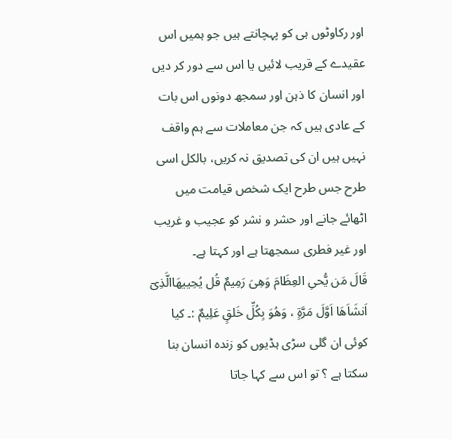اور رکاوٹوں ہی کو پہچانتے ہیں جو ہمیں اس عقیدے کے قریب لائیں یا اس سے دور کر دیں اور انسان کا ذہن اور سمجھ دونوں اس بات کے عادی ہیں کہ جن معاملات سے ہم واقف نہیں ہیں ان کی تصدیق نہ کریں، بالکل اسی طرح جس طرح ایک شخص قیامت میں اٹھائے جانے اور حشر و نشر کو عجیب و غریب اور غیر فطری سمجھتا ہے اور کہتا ہے۔
قَالَ مَن یُّحیِ العِظَامَ وَھِیَ رَمِیمٌ قُل یُحِییھَاالَّذِیٓ اَنشَاَھَا اَوَّلَ مَرَّۃٍ ، وَھُوَ بِکُلِّ خَلقٍ عَلِیمٌ :۔ کیا کوئی ان گلی سڑی ہڈیوں کو زندہ انسان بنا سکتا ہے ؟ تو اس سے کہا جاتا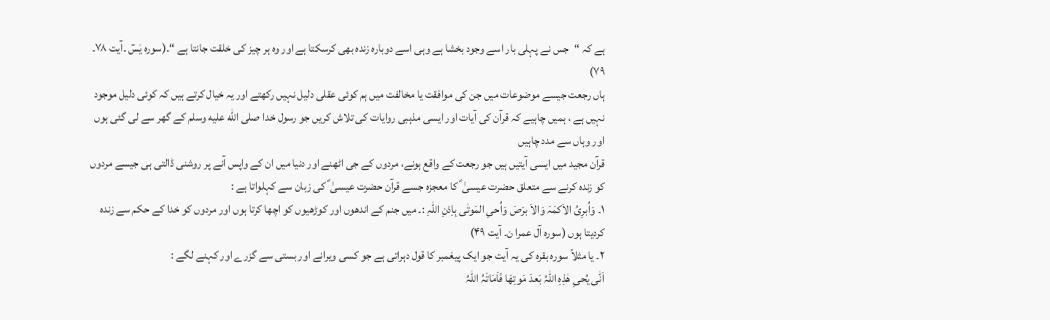ہے کہ “جس نے پہلی بار اسے وجود بخشا ہے وہی اسے دوبارہ زندہ بھی کرسکتا ہے اور وہ ہر چیز کی خلقت جانتا ہے “۔(سورہ یٰسٓ ۔آیت ۷۸۔ ۷۹)
ہاں رجعت جیسے موضوعات میں جن کی موافقت یا مخالفت میں ہم کوئی عقلی دلیل نہیں رکھتے اور یہ خیال کرتے ہیں کہ کوئی دلیل موجود نہیں ہے ، ہمیں چاہیے کہ قرآن کی آیات اور ایسی مذہبی روایات کی تلاش کریں جو رسول خدا صلى الله عليه وسلم کے گھر سے لی گئی ہوں اور وہاں سے مدد چاہیں
قرآن مجید میں ایسی آیتیں ہیں جو رجعت کے واقع ہونے، مردوں کے جی اٹھنے اور دنیا میں ان کے واپس آنے پر روشنی ڈالتی ہی جیسے مردوں کو زندہ کرنے سے متعلق حضرت عیسیٰ ؑ کا معجزہ جسے قرآن حضرت عیسیٰ ؑ کی زبان سے کہلواتا ہے :
۱۔ وَاُبرِیُ الاَکمَہَ وَالاَ برَصَ وَاُحیِ المَوتٰی بِاِذنِ اللہِ :۔ میں جنم کے اندھوں اور کوڑھیوں کو اچھا کرتا ہوں اور مردوں کو خدا کے حکم سے زندہ کردیتا ہوں (سورہ آل عمرا ن۔ آیت ۴۹)
۲۔ یا مثلاً سورہ بقرہ کی یہ آیت جو ایک پیغمبر کا قول دہراتی ہے جو کسی ویرانے اور بستی سے گزرے اور کہنے لگے :
اَنّٰی یُحیِ ھٰذِہِ اللہُ بَعدَ مَوتِھَا فَاَمَاتَہُ اللہُ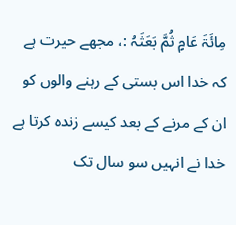مِائَۃَ عَامٍ ثُمَّ بَعَثَہُ :، مجھے حیرت ہے کہ خدا اس بستی کے رہنے والوں کو ان کے مرنے کے بعد کیسے زندہ کرتا ہے خدا نے انہیں سو سال تک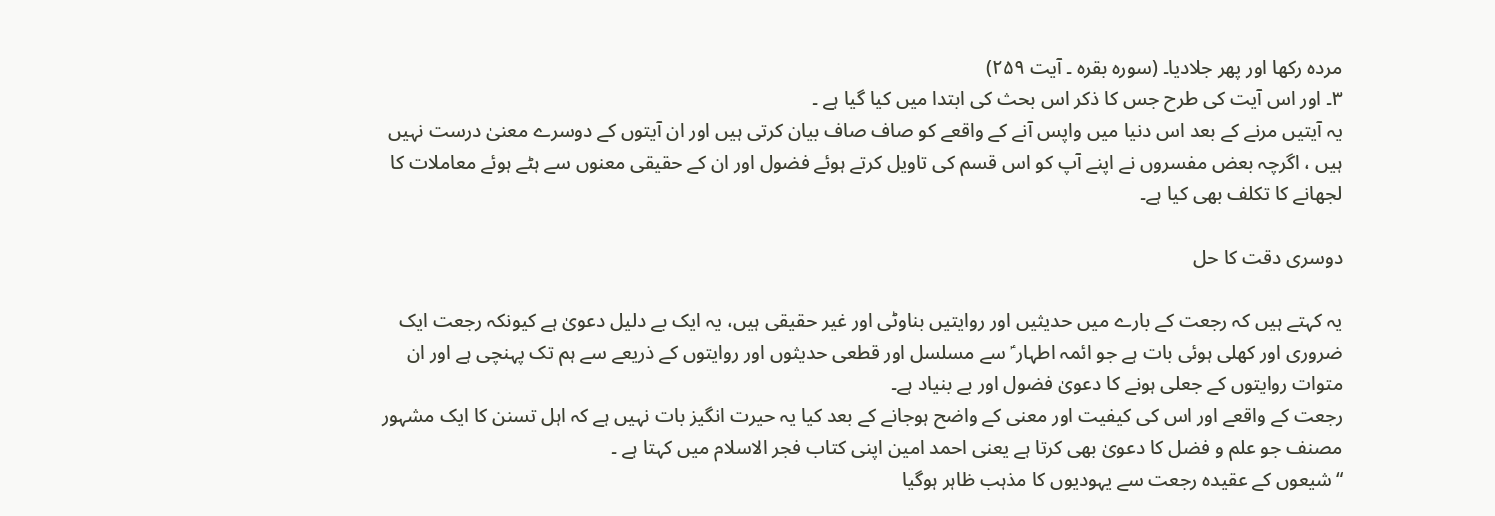مردہ رکھا اور پھر جلادیا۔ (سورہ بقرہ ۔ آیت ۲۵۹)
۳۔ اور اس آیت کی طرح جس کا ذکر اس بحث کی ابتدا میں کیا گیا ہے ۔
یہ آیتیں مرنے کے بعد اس دنیا میں واپس آنے کے واقعے کو صاف صاف بیان کرتی ہیں اور ان آیتوں کے دوسرے معنیٰ درست نہیں ہیں ، اگرچہ بعض مفسروں نے اپنے آپ کو اس قسم کی تاویل کرتے ہوئے فضول اور ان کے حقیقی معنوں سے ہٹے ہوئے معاملات کا لجھانے کا تکلف بھی کیا ہے۔

دوسری دقت کا حل

یہ کہتے ہیں کہ رجعت کے بارے میں حدیثیں اور روایتیں بناوٹی اور غیر حقیقی ہیں، یہ ایک بے دلیل دعویٰ ہے کیونکہ رجعت ایک ضروری اور کھلی ہوئی بات ہے جو ائمہ اطہار ؑ سے مسلسل اور قطعی حدیثوں اور روایتوں کے ذریعے سے ہم تک پہنچی ہے اور ان متوات روایتوں کے جعلی ہونے کا دعویٰ فضول اور بے بنیاد ہے۔
رجعت کے واقعے اور اس کی کیفیت اور معنی کے واضح ہوجانے کے بعد کیا یہ حیرت انگیز بات نہیں ہے کہ اہل تسنن کا ایک مشہور مصنف جو علم و فضل کا دعویٰ بھی کرتا ہے یعنی احمد امین اپنی کتاب فجر الاسلام میں کہتا ہے ۔
“شیعوں کے عقیدہ رجعت سے یہودیوں کا مذہب ظاہر ہوگیا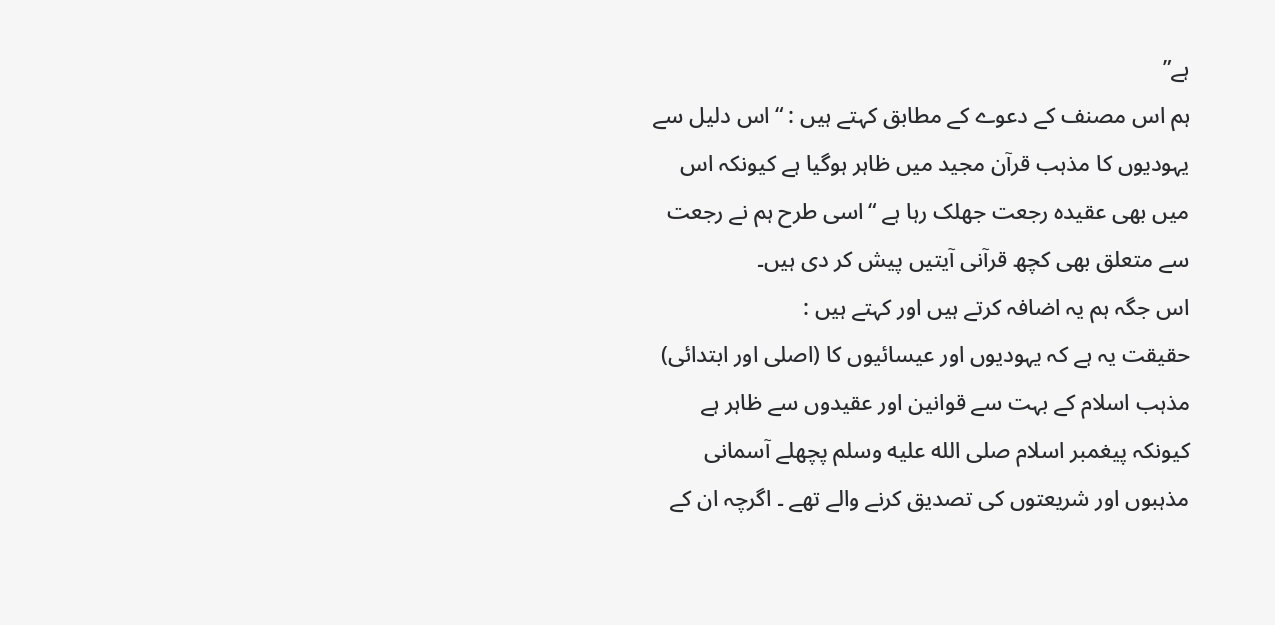ہے”
ہم اس مصنف کے دعوے کے مطابق کہتے ہیں : “اس دلیل سے یہودیوں کا مذہب قرآن مجید میں ظاہر ہوگیا ہے کیونکہ اس میں بھی عقیدہ رجعت جھلک رہا ہے “اسی طرح ہم نے رجعت سے متعلق بھی کچھ قرآنی آیتیں پیش کر دی ہیں۔
اس جگہ ہم یہ اضافہ کرتے ہیں اور کہتے ہیں :
حقیقت یہ ہے کہ یہودیوں اور عیسائیوں کا (اصلی اور ابتدائی) مذہب اسلام کے بہت سے قوانین اور عقیدوں سے ظاہر ہے کیونکہ پیغمبر اسلام صلى الله عليه وسلم پچھلے آسمانی مذہبوں اور شریعتوں کی تصدیق کرنے والے تھے ۔ اگرچہ ان کے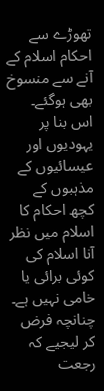تھوڑے سے احکام اسلام کے آنے سے منسوخ بھی ہوگئے۔
اس بنا پر یہودیوں اور عیسائیوں کے مذہبوں کے کچھ احکام کا اسلام میں نظر آنا اسلام کی کوئی برائی یا خامی نہیں ہے۔ چنانچہ فرض کر لیجیے کہ رجعت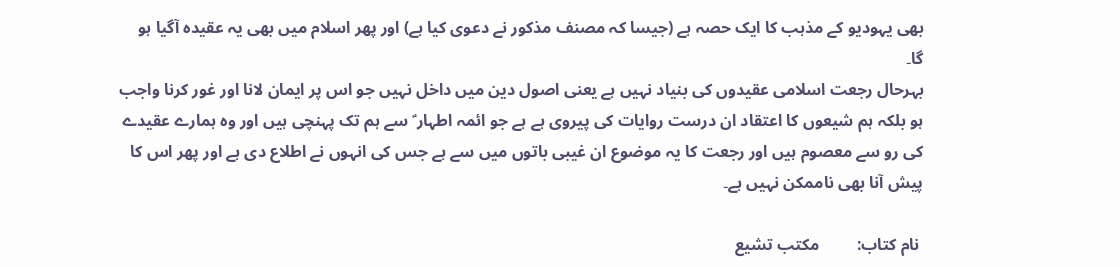بھی یہودیو کے مذہب کا ایک حصہ ہے (جیسا کہ مصنف مذکور نے دعوی کیا ہے) اور پھر اسلام میں بھی یہ عقیدہ آگیا ہو گا۔
بہرحال رجعت اسلامی عقیدوں کی بنیاد نہیں ہے یعنی اصول دین میں داخل نہیں جو اس پر ایمان لانا اور غور کرنا واجب ہو بلکہ ہم شیعوں کا اعتقاد ان درست روایات کی پیروی ہے ہے جو ائمہ اطہار ؑ سے ہم تک پہنچی ہیں اور وہ ہمارے عقیدے کی رو سے معصوم ہیں اور رجعت کا یہ موضوع ان غیبی باتوں میں سے ہے جس کی انہوں نے اطلاع دی ہے اور پھر اس کا پیش آنا بھی ناممکن نہیں ہے۔

 نام کتاب:         مکتب تشیع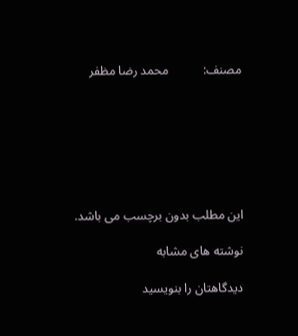مصنف:           محمد رضا مظفر







این مطلب بدون برچسب می باشد.

نوشته های مشابه

دیدگاهتان را بنویسید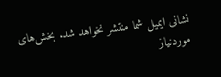نشانی ایمیل شما منتشر نخواهد شد. بخش‌های موردنیاز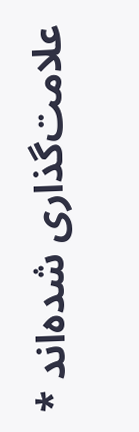علامت‌گذاری شده‌اند *